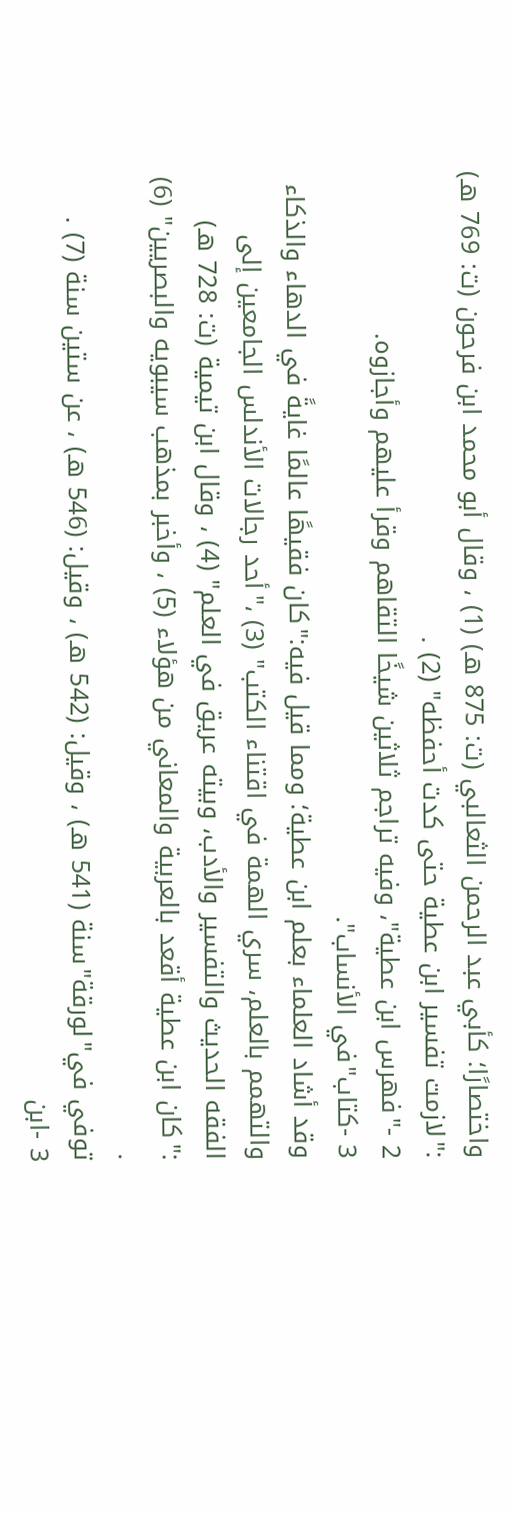واختصارًا؛ كأبي عبد الرحمن الثعالبي (ت: 875 هـ) (1) ، وقال أبو محمد ابن فرحون (ت: 769 هـ) :"لازمت تفسير ابن عطية حتى كدت أحفظه" (2) .
2 -"فهرس ابن عطية"، وفيه تراجم ثلاثين شيخًا التقاهم وقرأ عليهم وأجازوه.
3 -كتاب"في الأنساب".
وقد أشاد العلماء بعلم ابن عطية؛ ومما قيل فيه:"كان فقيهًا عالمًا غايةً في الدهاء والذكاء والتهمم بالعلم، سري الهمة في اقتناء الكتب" (3) ،"أحد رجالات الأندلس الجامعين إلى الفقه الحديث والتفسير والأدب، وبيته عريق في العلم" (4) ، وقال ابن تيمية (ت: 728 هـ) :"كان ابن عطية أقعد بالعربية والمعاني من هؤلاء (5) ، وأخبر بمذهب سيبويه والبصريين" (6) .
توفي في"لورقة"سنة (541 هـ) ، وقيل: (542 هـ) ، وقيل: (546 هـ) ، عن ستين سنة (7) .
3 -ابن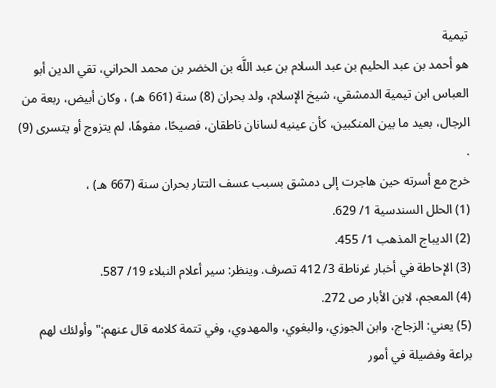تيمية
هو أحمد بن عبد الحليم بن عبد السلام بن عبد اللَّه بن الخضر بن محمد الحراني، تقي الدين أبو العباس ابن تيمية الدمشقي، شيخ الإسلام، ولد بحران (8) سنة (661 هـ) ، وكان أبيض، ربعة من الرجال، بعيد ما بين المنكبين، كأن عينيه لسانان ناطقان، فصيحًا، مفوهًا، لم يتزوج أو يتسرى (9) .
خرج مع أسرته حين هاجرت إلى دمشق بسبب عسف التتار بحران سنة (667 هـ) ،
(1) الحلل السندسية 1/ 629.
(2) الديباج المذهب 1/ 455.
(3) الإحاطة في أخبار غرناطة 3/ 412 تصرف. وينظر: سير أعلام النبلاء 19/ 587.
(4) المعجم، لابن الأبار ص 272.
(5) يعني: الزجاج، وابن الجوزي، والبغوي، والمهدوي، وفي تتمة كلامه قال عنهم:"وأولئك لهم براعة وفضيلة في أمور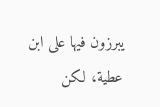يبرزون فيها على ابن عطية، لكن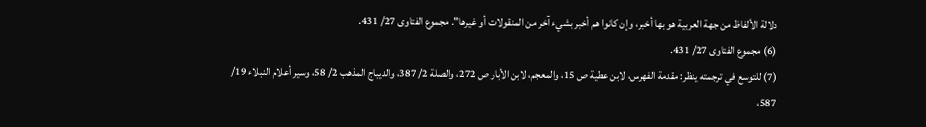دلالة الألفاظ من جهة العربية هو بها أخبر، وإن كانوا هم أخبر بشيء آخر من المنقولات أو غيرها". مجموع الفتاوى 27/ 431.
(6) مجموع الفتاوى 27/ 431.
(7) للتوسع في ترجمته ينظر: مقدمة الفهرس، لابن عطية ص 15، والمعجم، لابن الأبار ص 272، والصلة 2/ 387، والديباج المذهب 2/ 58، وسير أعلام النبلاء 19/ 587،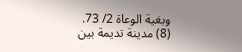وبغية الوعاة 2/ 73.
(8) مدينة تديمة بين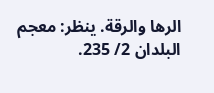الرها والرقة. ينظر: معجم البلدان 2/ 235.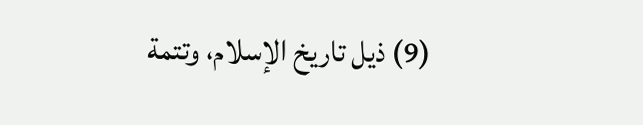(9) ذيل تاريخ الإسلام، وتتمة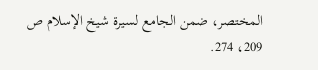المختصر، ضمن الجامع لسيرة شيخ الإسلام ص 209، 274.